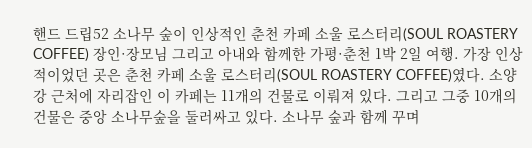핸드 드립52 소나무 숲이 인상적인 춘천 카페 소울 로스터리(SOUL ROASTERY COFFEE) 장인·장모님 그리고 아내와 함께한 가평·춘천 1박 2일 여행. 가장 인상적이었던 곳은 춘천 카페 소울 로스터리(SOUL ROASTERY COFFEE)였다. 소양강 근처에 자리잡인 이 카페는 11개의 건물로 이뤄져 있다. 그리고 그중 10개의 건물은 중앙 소나무숲을 둘러싸고 있다. 소나무 숲과 함께 꾸며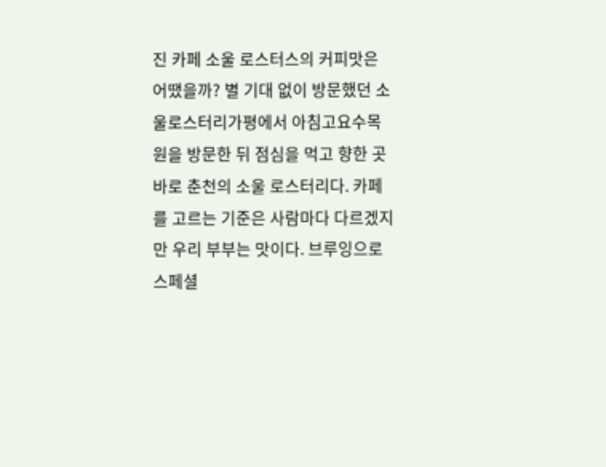진 카페 소울 로스터스의 커피맛은 어땠을까? 별 기대 없이 방문했던 소울로스터리가평에서 아침고요수목원을 방문한 뒤 점심을 먹고 향한 곳 바로 춘천의 소울 로스터리다. 카페를 고르는 기준은 사람마다 다르겠지만 우리 부부는 맛이다. 브루잉으로 스페셜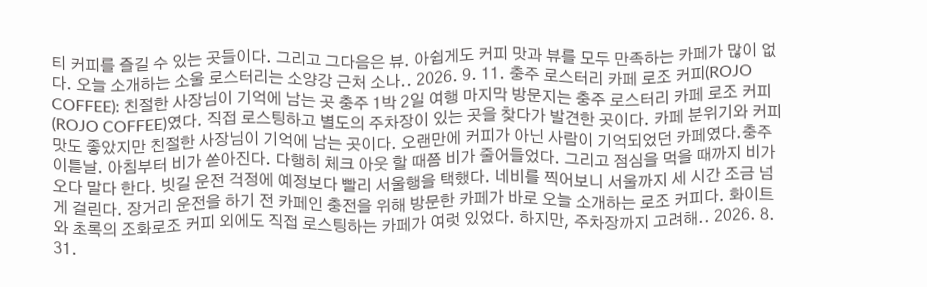티 커피를 즐길 수 있는 곳들이다. 그리고 그다음은 뷰. 아쉽게도 커피 맛과 뷰를 모두 만족하는 카페가 많이 없다. 오늘 소개하는 소울 로스터리는 소양강 근처 소나.. 2026. 9. 11. 충주 로스터리 카페 로조 커피(ROJO COFFEE): 친절한 사장님이 기억에 남는 곳 충주 1박 2일 여행 마지막 방문지는 충주 로스터리 카페 로조 커피(ROJO COFFEE)였다. 직접 로스팅하고 별도의 주차장이 있는 곳을 찾다가 발견한 곳이다. 카페 분위기와 커피 맛도 좋았지만 친절한 사장님이 기억에 남는 곳이다. 오랜만에 커피가 아닌 사람이 기억되었던 카페였다.충주 이튿날. 아침부터 비가 쏟아진다. 다행히 체크 아웃 할 때쯤 비가 줄어들었다. 그리고 점심을 먹을 때까지 비가 오다 말다 한다. 빗길 운전 걱정에 예정보다 빨리 서울행을 택했다. 네비를 찍어보니 서울까지 세 시간 조금 넘게 걸린다. 장거리 운전을 하기 전 카페인 충전을 위해 방문한 카페가 바로 오늘 소개하는 로조 커피다. 화이트와 초록의 조화로조 커피 외에도 직접 로스팅하는 카페가 여럿 있었다. 하지만, 주차장까지 고려해.. 2026. 8. 31.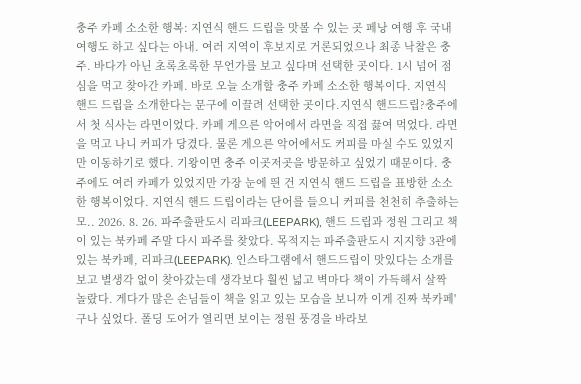충주 카페 소소한 행복: 지연식 핸드 드립을 맛볼 수 있는 곳 페낭 여행 후 국내 여행도 하고 싶다는 아내. 여러 지역이 후보지로 거론되었으나 최종 낙찰은 충주. 바다가 아닌 초록초록한 무언가를 보고 싶다며 선택한 곳이다. 1시 넘어 점심을 먹고 찾아간 카페. 바로 오늘 소개할 충주 카페 소소한 행복이다. 지연식 핸드 드립을 소개한다는 문구에 이끌려 선택한 곳이다.지연식 핸드드립?충주에서 첫 식사는 라면이었다. 카페 게으른 악어에서 라면을 직접 끓여 먹었다. 라면을 먹고 나니 커피가 당겼다. 물론 게으른 악어에서도 커피를 마실 수도 있었지만 이동하기로 했다. 기왕이면 충주 이곳저곳을 방문하고 싶었기 때문이다. 충주에도 여러 카페가 있었지만 가장 눈에 띈 건 지연식 핸드 드립을 표방한 소소한 행복이었다. 지연식 핸드 드립이라는 단어를 들으니 커피를 천천히 추출하는 모.. 2026. 8. 26. 파주출판도시 리파크(LEEPARK), 핸드 드립과 정원 그리고 책이 있는 북카페 주말 다시 파주를 찾았다. 목적지는 파주출판도시 지지향 3관에 있는 북카페, 리파크(LEEPARK). 인스타그램에서 핸드드립이 맛있다는 소개를 보고 별생각 없이 찾아갔는데 생각보다 훨씬 넓고 벽마다 책이 가득해서 살짝 놀랐다. 게다가 많은 손님들이 책을 읽고 있는 모습을 보니까 이게 진짜 북카페'구나 싶었다. 폴딩 도어가 열리면 보이는 정원 풍경을 바라보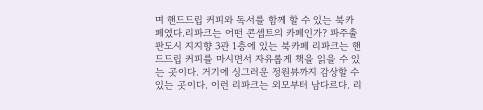며 핸드드립 커피와 독서를 함께 할 수 있는 북카페였다.리파크는 어떤 콘셉트의 카페인가? 파주출판도시 지지향 3관 1층에 있는 북카페 리파크는 핸드드립 커피를 마시면서 자유롭게 책을 읽을 수 있는 곳이다. 거기에 싱그러운 정원뷰까지 감상할 수 있는 곳이다. 이런 리파크는 외모부터 남다르다. 리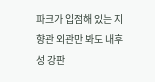파크가 입점해 있는 지향관 외관만 봐도 내후성 강판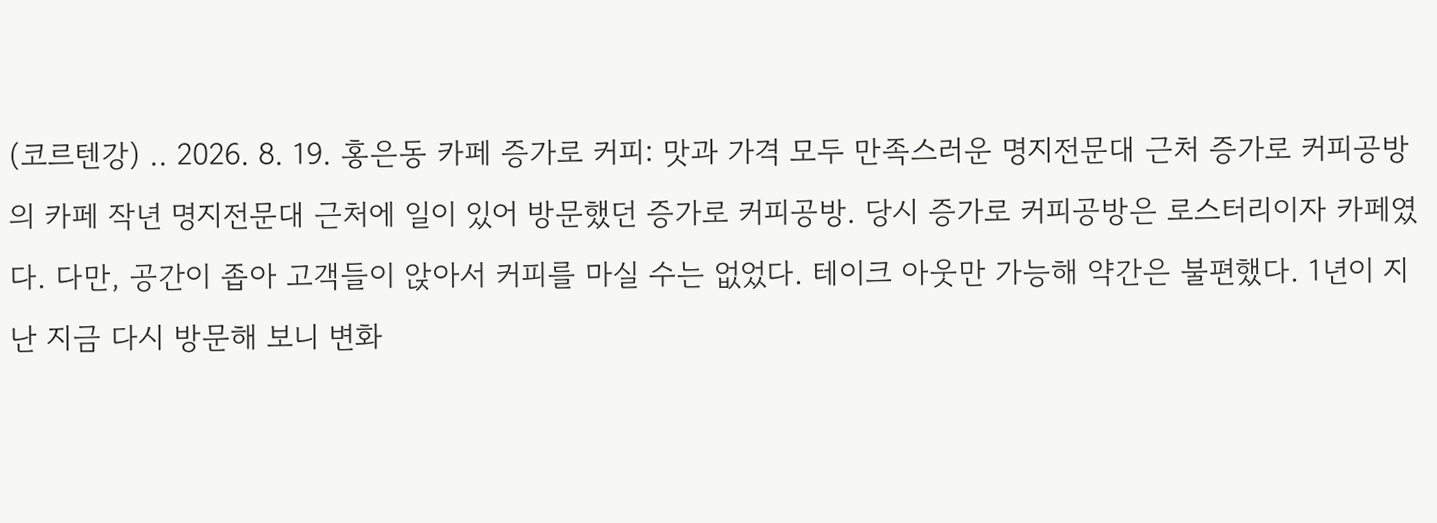(코르텐강) .. 2026. 8. 19. 홍은동 카페 증가로 커피: 맛과 가격 모두 만족스러운 명지전문대 근처 증가로 커피공방의 카페 작년 명지전문대 근처에 일이 있어 방문했던 증가로 커피공방. 당시 증가로 커피공방은 로스터리이자 카페였다. 다만, 공간이 좁아 고객들이 앉아서 커피를 마실 수는 없었다. 테이크 아웃만 가능해 약간은 불편했다. 1년이 지난 지금 다시 방문해 보니 변화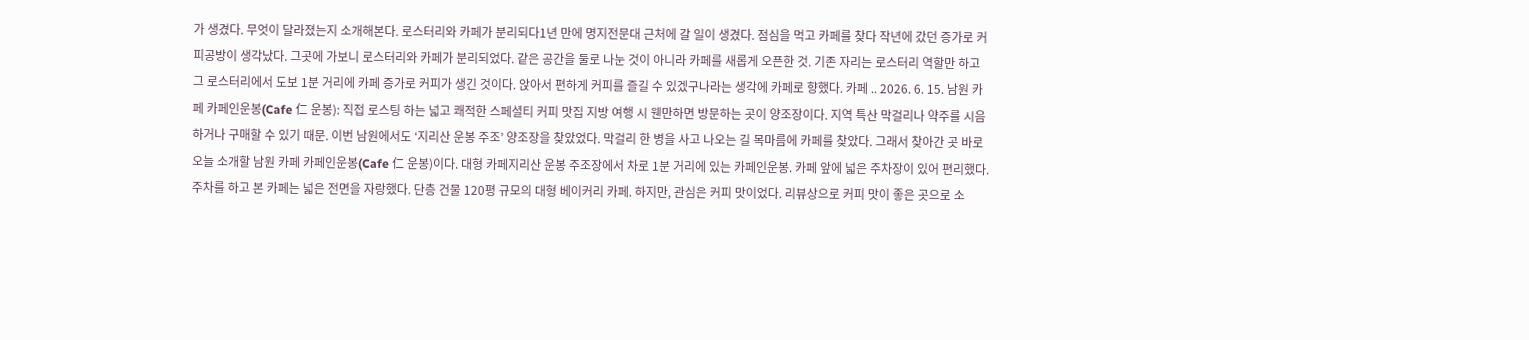가 생겼다. 무엇이 달라졌는지 소개해본다. 로스터리와 카페가 분리되다1년 만에 명지전문대 근처에 갈 일이 생겼다. 점심을 먹고 카페를 찾다 작년에 갔던 증가로 커피공방이 생각났다. 그곳에 가보니 로스터리와 카페가 분리되었다. 같은 공간을 둘로 나눈 것이 아니라 카페를 새롭게 오픈한 것. 기존 자리는 로스터리 역할만 하고 그 로스터리에서 도보 1분 거리에 카페 증가로 커피가 생긴 것이다. 앉아서 편하게 커피를 즐길 수 있겠구나라는 생각에 카페로 향했다. 카페 .. 2026. 6. 15. 남원 카페 카페인운봉(Cafe 仁 운봉): 직접 로스팅 하는 넓고 쾌적한 스페셜티 커피 맛집 지방 여행 시 웬만하면 방문하는 곳이 양조장이다. 지역 특산 막걸리나 약주를 시음하거나 구매할 수 있기 때문. 이번 남원에서도 ‘지리산 운봉 주조’ 양조장을 찾았었다. 막걸리 한 병을 사고 나오는 길 목마름에 카페를 찾았다. 그래서 찾아간 곳 바로 오늘 소개할 남원 카페 카페인운봉(Cafe 仁 운봉)이다. 대형 카페지리산 운봉 주조장에서 차로 1분 거리에 있는 카페인운봉. 카페 앞에 넓은 주차장이 있어 편리했다. 주차를 하고 본 카페는 넓은 전면을 자랑했다. 단층 건물 120평 규모의 대형 베이커리 카페. 하지만, 관심은 커피 맛이었다. 리뷰상으로 커피 맛이 좋은 곳으로 소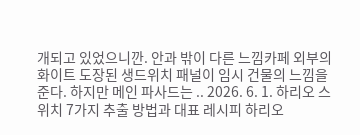개되고 있었으니깐. 안과 밖이 다른 느낌카페 외부의 화이트 도장된 생드위치 패널이 임시 건물의 느낌을 준다. 하지만 메인 파사드는 .. 2026. 6. 1. 하리오 스위치 7가지 추출 방법과 대표 레시피 하리오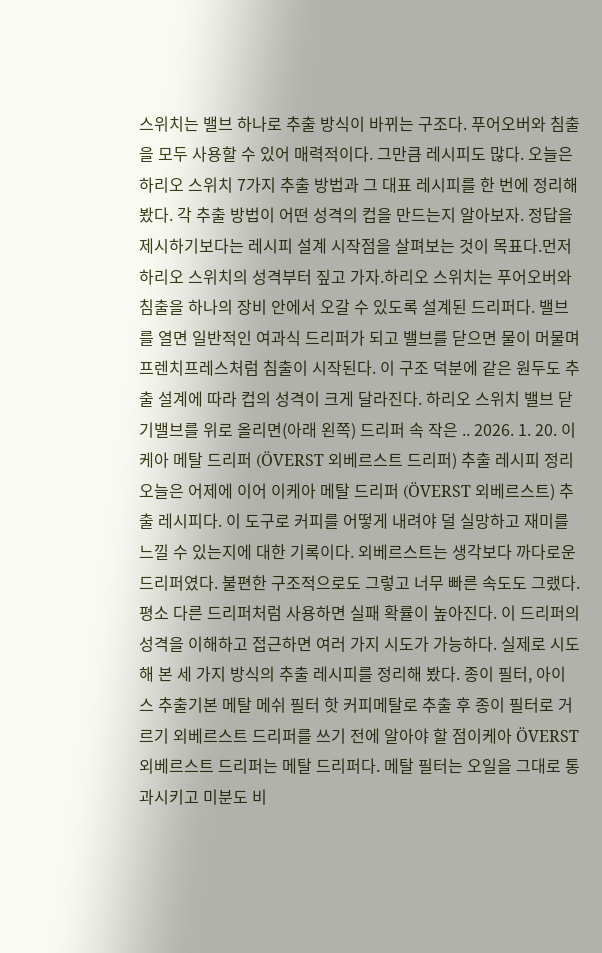스위치는 밸브 하나로 추출 방식이 바뀌는 구조다. 푸어오버와 침출을 모두 사용할 수 있어 매력적이다. 그만큼 레시피도 많다. 오늘은 하리오 스위치 7가지 추출 방법과 그 대표 레시피를 한 번에 정리해 봤다. 각 추출 방법이 어떤 성격의 컵을 만드는지 알아보자. 정답을 제시하기보다는 레시피 설계 시작점을 살펴보는 것이 목표다.먼저 하리오 스위치의 성격부터 짚고 가자.하리오 스위치는 푸어오버와 침출을 하나의 장비 안에서 오갈 수 있도록 설계된 드리퍼다. 밸브를 열면 일반적인 여과식 드리퍼가 되고 밸브를 닫으면 물이 머물며 프렌치프레스처럼 침출이 시작된다. 이 구조 덕분에 같은 원두도 추출 설계에 따라 컵의 성격이 크게 달라진다. 하리오 스위치 밸브 닫기밸브를 위로 올리면(아래 왼쪽) 드리퍼 속 작은 .. 2026. 1. 20. 이케아 메탈 드리퍼 (ÖVERST 외베르스트 드리퍼) 추출 레시피 정리 오늘은 어제에 이어 이케아 메탈 드리퍼 (ÖVERST 외베르스트) 추출 레시피다. 이 도구로 커피를 어떻게 내려야 덜 실망하고 재미를 느낄 수 있는지에 대한 기록이다. 외베르스트는 생각보다 까다로운 드리퍼였다. 불편한 구조적으로도 그렇고 너무 빠른 속도도 그랬다. 평소 다른 드리퍼처럼 사용하면 실패 확률이 높아진다. 이 드리퍼의 성격을 이해하고 접근하면 여러 가지 시도가 가능하다. 실제로 시도해 본 세 가지 방식의 추출 레시피를 정리해 봤다. 종이 필터, 아이스 추출기본 메탈 메쉬 필터 핫 커피메탈로 추출 후 종이 필터로 거르기 외베르스트 드리퍼를 쓰기 전에 알아야 할 점이케아 ÖVERST 외베르스트 드리퍼는 메탈 드리퍼다. 메탈 필터는 오일을 그대로 통과시키고 미분도 비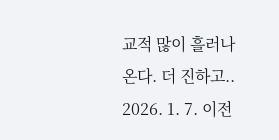교적 많이 흘러나온다. 더 진하고.. 2026. 1. 7. 이전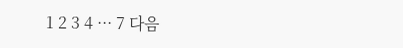1 2 3 4 ··· 7 다음